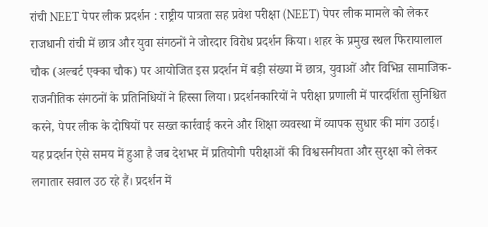रांची NEET पेपर लीक प्रदर्शन : राष्ट्रीय पात्रता सह प्रवेश परीक्षा (NEET) पेपर लीक मामले को लेकर राजधानी रांची में छात्र और युवा संगठनों ने जोरदार विरोध प्रदर्शन किया। शहर के प्रमुख स्थल फिरायालाल चौक (अल्बर्ट एक्का चौक) पर आयोजित इस प्रदर्शन में बड़ी संख्या में छात्र, युवाओं और विभिन्न सामाजिक-राजनीतिक संगठनों के प्रतिनिधियों ने हिस्सा लिया। प्रदर्शनकारियों ने परीक्षा प्रणाली में पारदर्शिता सुनिश्चित करने, पेपर लीक के दोषियों पर सख्त कार्रवाई करने और शिक्षा व्यवस्था में व्यापक सुधार की मांग उठाई।
यह प्रदर्शन ऐसे समय में हुआ है जब देशभर में प्रतियोगी परीक्षाओं की विश्वसनीयता और सुरक्षा को लेकर लगातार सवाल उठ रहे हैं। प्रदर्शन में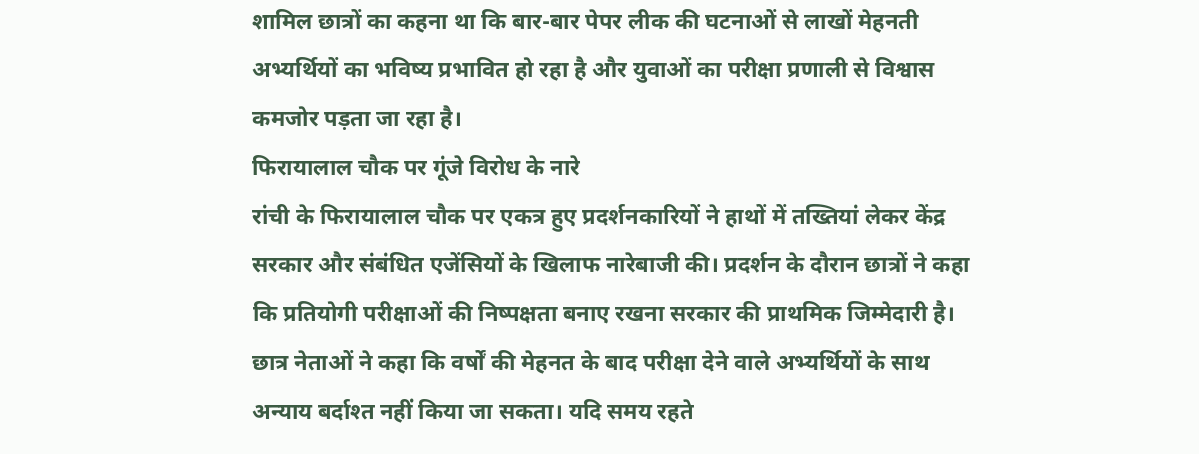शामिल छात्रों का कहना था कि बार-बार पेपर लीक की घटनाओं से लाखों मेहनती अभ्यर्थियों का भविष्य प्रभावित हो रहा है और युवाओं का परीक्षा प्रणाली से विश्वास कमजोर पड़ता जा रहा है।
फिरायालाल चौक पर गूंजे विरोध के नारे
रांची के फिरायालाल चौक पर एकत्र हुए प्रदर्शनकारियों ने हाथों में तख्तियां लेकर केंद्र सरकार और संबंधित एजेंसियों के खिलाफ नारेबाजी की। प्रदर्शन के दौरान छात्रों ने कहा कि प्रतियोगी परीक्षाओं की निष्पक्षता बनाए रखना सरकार की प्राथमिक जिम्मेदारी है।
छात्र नेताओं ने कहा कि वर्षों की मेहनत के बाद परीक्षा देने वाले अभ्यर्थियों के साथ अन्याय बर्दाश्त नहीं किया जा सकता। यदि समय रहते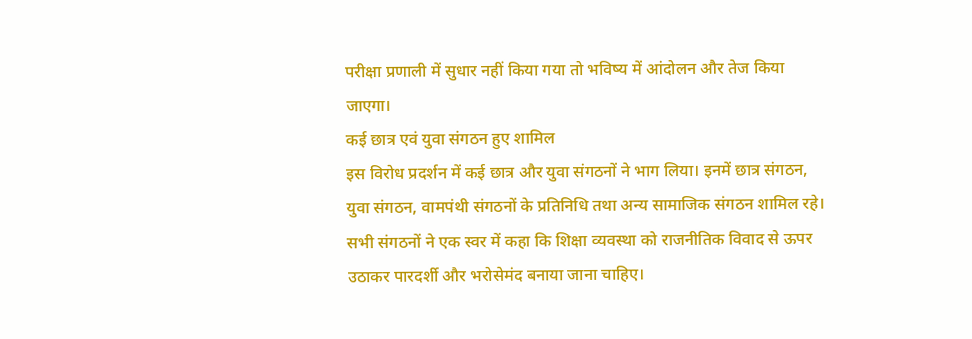परीक्षा प्रणाली में सुधार नहीं किया गया तो भविष्य में आंदोलन और तेज किया जाएगा।
कई छात्र एवं युवा संगठन हुए शामिल
इस विरोध प्रदर्शन में कई छात्र और युवा संगठनों ने भाग लिया। इनमें छात्र संगठन, युवा संगठन, वामपंथी संगठनों के प्रतिनिधि तथा अन्य सामाजिक संगठन शामिल रहे। सभी संगठनों ने एक स्वर में कहा कि शिक्षा व्यवस्था को राजनीतिक विवाद से ऊपर उठाकर पारदर्शी और भरोसेमंद बनाया जाना चाहिए।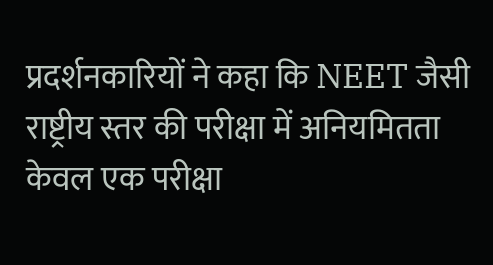प्रदर्शनकारियों ने कहा कि NEET जैसी राष्ट्रीय स्तर की परीक्षा में अनियमितता केवल एक परीक्षा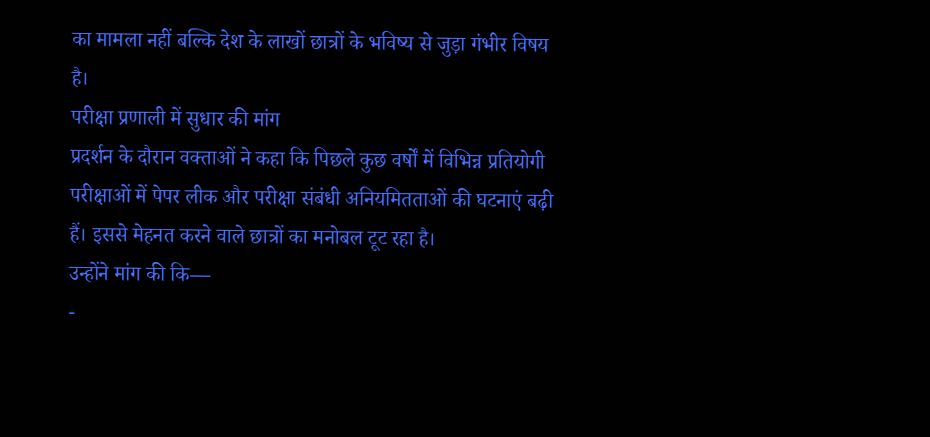का मामला नहीं बल्कि देश के लाखों छात्रों के भविष्य से जुड़ा गंभीर विषय है।
परीक्षा प्रणाली में सुधार की मांग
प्रदर्शन के दौरान वक्ताओं ने कहा कि पिछले कुछ वर्षों में विभिन्न प्रतियोगी परीक्षाओं में पेपर लीक और परीक्षा संबंधी अनियमितताओं की घटनाएं बढ़ी हैं। इससे मेहनत करने वाले छात्रों का मनोबल टूट रहा है।
उन्होंने मांग की कि—
-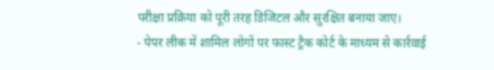परीक्षा प्रक्रिया को पूरी तरह डिजिटल और सुरक्षित बनाया जाए।
- पेपर लीक में शामिल लोगों पर फास्ट ट्रैक कोर्ट के माध्यम से कार्रवाई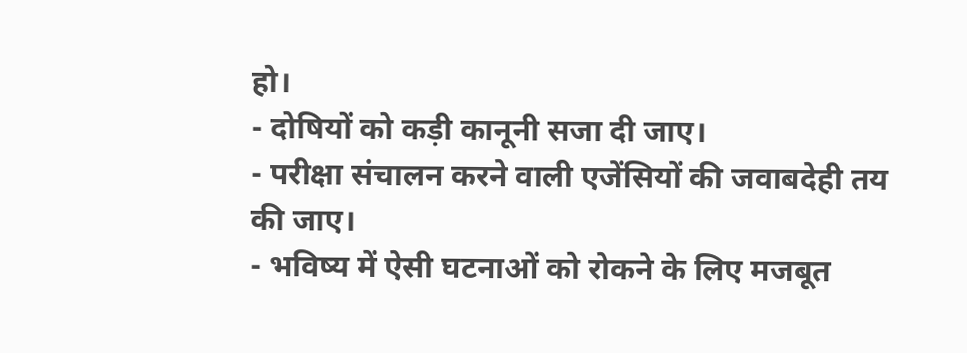हो।
- दोषियों को कड़ी कानूनी सजा दी जाए।
- परीक्षा संचालन करने वाली एजेंसियों की जवाबदेही तय की जाए।
- भविष्य में ऐसी घटनाओं को रोकने के लिए मजबूत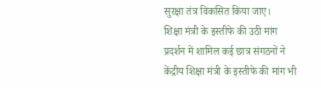सुरक्षा तंत्र विकसित किया जाए।
शिक्षा मंत्री के इस्तीफे की उठी मांग
प्रदर्शन में शामिल कई छात्र संगठनों ने केंद्रीय शिक्षा मंत्री के इस्तीफे की मांग भी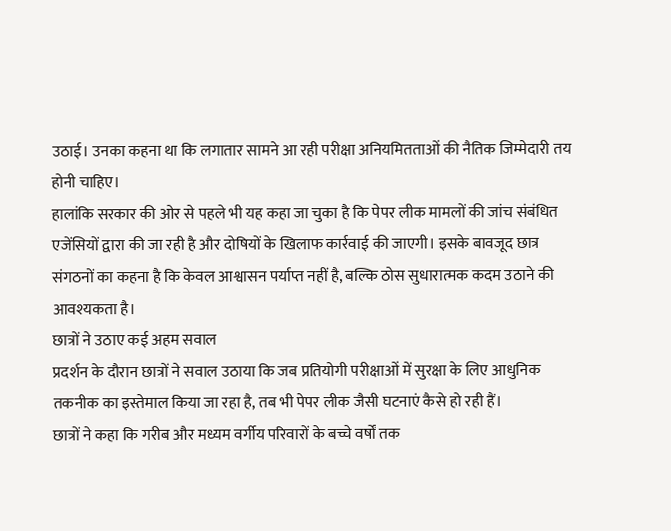उठाई। उनका कहना था कि लगातार सामने आ रही परीक्षा अनियमितताओं की नैतिक जिम्मेदारी तय होनी चाहिए।
हालांकि सरकार की ओर से पहले भी यह कहा जा चुका है कि पेपर लीक मामलों की जांच संबंधित एजेंसियों द्वारा की जा रही है और दोषियों के खिलाफ कार्रवाई की जाएगी। इसके बावजूद छात्र संगठनों का कहना है कि केवल आश्वासन पर्याप्त नहीं है, बल्कि ठोस सुधारात्मक कदम उठाने की आवश्यकता है।
छात्रों ने उठाए कई अहम सवाल
प्रदर्शन के दौरान छात्रों ने सवाल उठाया कि जब प्रतियोगी परीक्षाओं में सुरक्षा के लिए आधुनिक तकनीक का इस्तेमाल किया जा रहा है, तब भी पेपर लीक जैसी घटनाएं कैसे हो रही हैं।
छात्रों ने कहा कि गरीब और मध्यम वर्गीय परिवारों के बच्चे वर्षों तक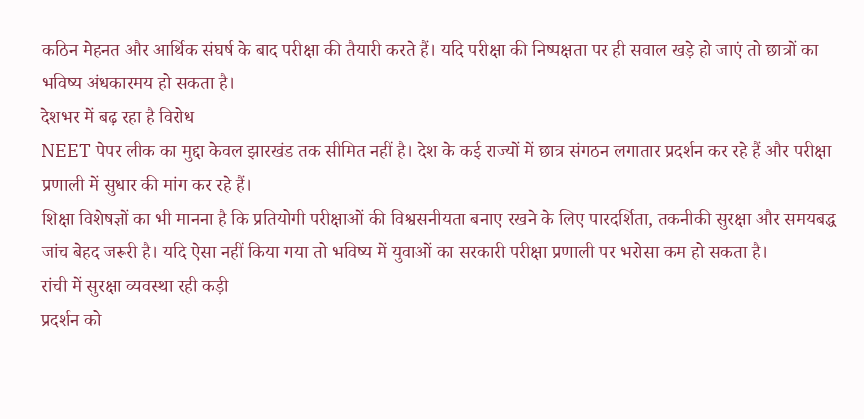कठिन मेहनत और आर्थिक संघर्ष के बाद परीक्षा की तैयारी करते हैं। यदि परीक्षा की निष्पक्षता पर ही सवाल खड़े हो जाएं तो छात्रों का भविष्य अंधकारमय हो सकता है।
देशभर में बढ़ रहा है विरोध
NEET पेपर लीक का मुद्दा केवल झारखंड तक सीमित नहीं है। देश के कई राज्यों में छात्र संगठन लगातार प्रदर्शन कर रहे हैं और परीक्षा प्रणाली में सुधार की मांग कर रहे हैं।
शिक्षा विशेषज्ञों का भी मानना है कि प्रतियोगी परीक्षाओं की विश्वसनीयता बनाए रखने के लिए पारदर्शिता, तकनीकी सुरक्षा और समयबद्ध जांच बेहद जरूरी है। यदि ऐसा नहीं किया गया तो भविष्य में युवाओं का सरकारी परीक्षा प्रणाली पर भरोसा कम हो सकता है।
रांची में सुरक्षा व्यवस्था रही कड़ी
प्रदर्शन को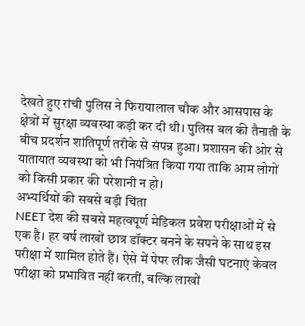देखते हुए रांची पुलिस ने फिरायालाल चौक और आसपास के क्षेत्रों में सुरक्षा व्यवस्था कड़ी कर दी थी। पुलिस बल की तैनाती के बीच प्रदर्शन शांतिपूर्ण तरीके से संपन्न हुआ। प्रशासन की ओर से यातायात व्यवस्था को भी नियंत्रित किया गया ताकि आम लोगों को किसी प्रकार की परेशानी न हो।
अभ्यर्थियों की सबसे बड़ी चिंता
NEET देश की सबसे महत्वपूर्ण मेडिकल प्रवेश परीक्षाओं में से एक है। हर वर्ष लाखों छात्र डॉक्टर बनने के सपने के साथ इस परीक्षा में शामिल होते हैं। ऐसे में पेपर लीक जैसी घटनाएं केवल परीक्षा को प्रभावित नहीं करतीं, बल्कि लाखों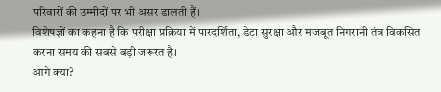परिवारों की उम्मीदों पर भी असर डालती हैं।
विशेषज्ञों का कहना है कि परीक्षा प्रक्रिया में पारदर्शिता, डेटा सुरक्षा और मजबूत निगरानी तंत्र विकसित करना समय की सबसे बड़ी जरूरत है।
आगे क्या?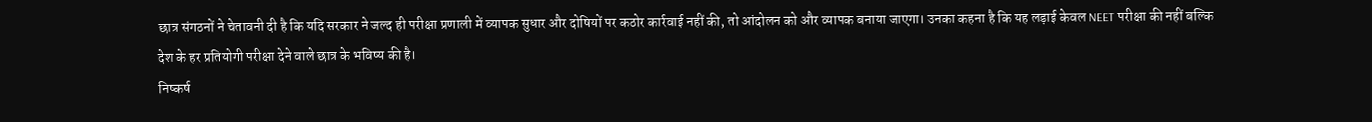छात्र संगठनों ने चेतावनी दी है कि यदि सरकार ने जल्द ही परीक्षा प्रणाली में व्यापक सुधार और दोषियों पर कठोर कार्रवाई नहीं की, तो आंदोलन को और व्यापक बनाया जाएगा। उनका कहना है कि यह लड़ाई केवल NEET परीक्षा की नहीं बल्कि देश के हर प्रतियोगी परीक्षा देने वाले छात्र के भविष्य की है।
निष्कर्ष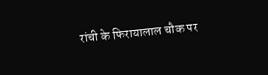रांची के फिरायालाल चौक पर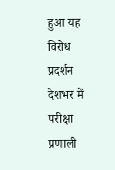हुआ यह विरोध प्रदर्शन देशभर में परीक्षा प्रणाली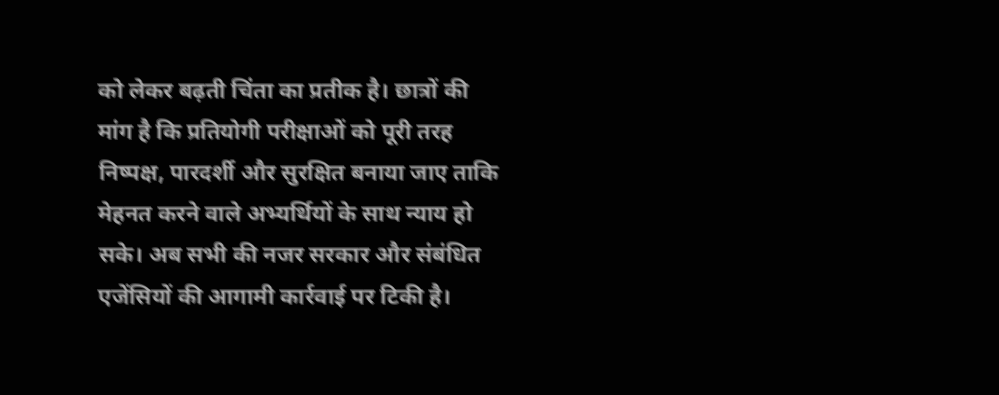को लेकर बढ़ती चिंता का प्रतीक है। छात्रों की मांग है कि प्रतियोगी परीक्षाओं को पूरी तरह निष्पक्ष, पारदर्शी और सुरक्षित बनाया जाए ताकि मेहनत करने वाले अभ्यर्थियों के साथ न्याय हो सके। अब सभी की नजर सरकार और संबंधित एजेंसियों की आगामी कार्रवाई पर टिकी है।